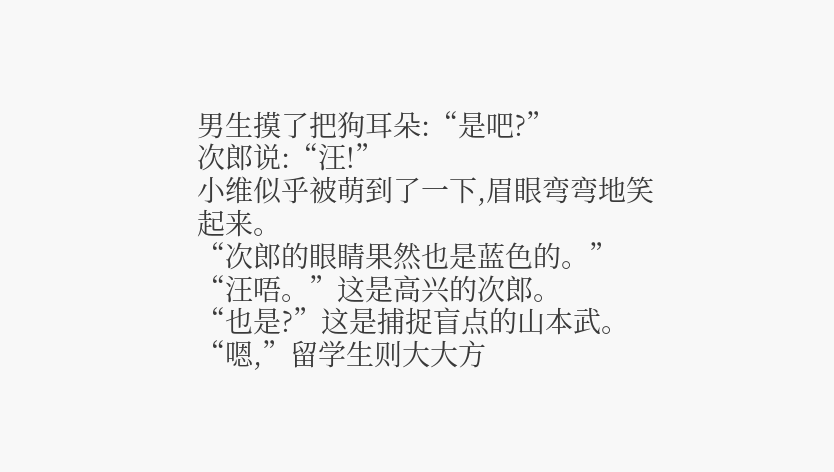男生摸了把狗耳朵:“是吧?”
次郎说:“汪!”
小维似乎被萌到了一下,眉眼弯弯地笑起来。
“次郎的眼睛果然也是蓝色的。”
“汪唔。”这是高兴的次郎。
“也是?”这是捕捉盲点的山本武。
“嗯,”留学生则大大方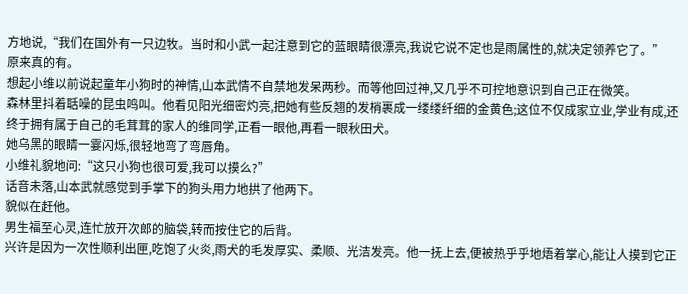方地说,“我们在国外有一只边牧。当时和小武一起注意到它的蓝眼睛很漂亮,我说它说不定也是雨属性的,就决定领养它了。”
原来真的有。
想起小维以前说起童年小狗时的神情,山本武情不自禁地发呆两秒。而等他回过神,又几乎不可控地意识到自己正在微笑。
森林里抖着聒噪的昆虫鸣叫。他看见阳光细密灼亮,把她有些反翘的发梢裹成一缕缕纤细的金黄色;这位不仅成家立业,学业有成,还终于拥有属于自己的毛茸茸的家人的维同学,正看一眼他,再看一眼秋田犬。
她乌黑的眼睛一霎闪烁,很轻地弯了弯唇角。
小维礼貌地问:“这只小狗也很可爱,我可以摸么?”
话音未落,山本武就感觉到手掌下的狗头用力地拱了他两下。
貌似在赶他。
男生福至心灵,连忙放开次郎的脑袋,转而按住它的后背。
兴许是因为一次性顺利出匣,吃饱了火炎,雨犬的毛发厚实、柔顺、光洁发亮。他一抚上去,便被热乎乎地焐着掌心,能让人摸到它正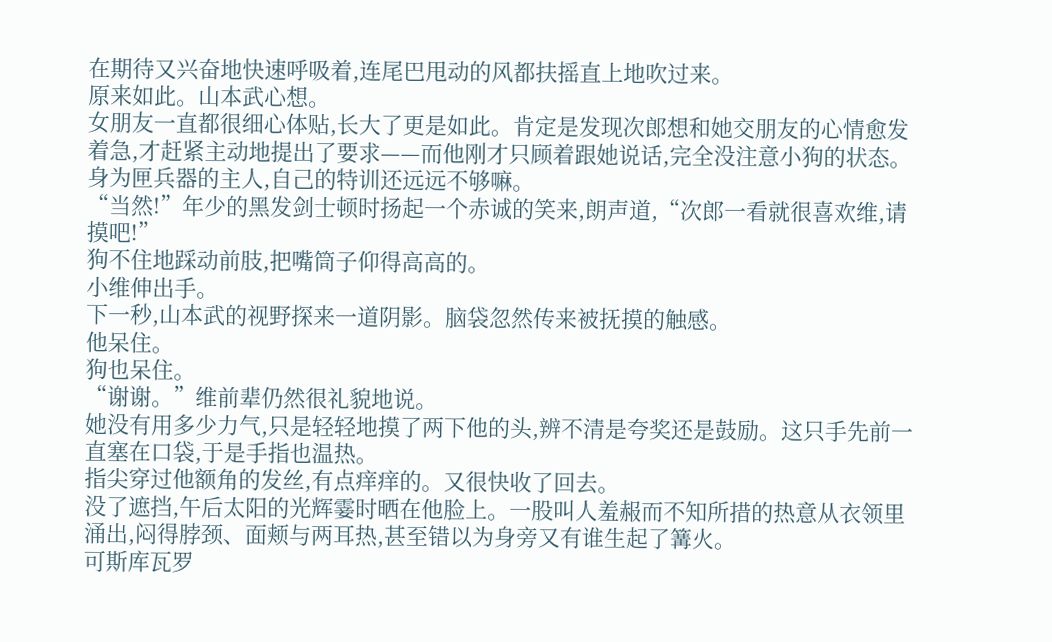在期待又兴奋地快速呼吸着,连尾巴甩动的风都扶摇直上地吹过来。
原来如此。山本武心想。
女朋友一直都很细心体贴,长大了更是如此。肯定是发现次郎想和她交朋友的心情愈发着急,才赶紧主动地提出了要求——而他刚才只顾着跟她说话,完全没注意小狗的状态。
身为匣兵器的主人,自己的特训还远远不够嘛。
“当然!”年少的黑发剑士顿时扬起一个赤诚的笑来,朗声道,“次郎一看就很喜欢维,请摸吧!”
狗不住地踩动前肢,把嘴筒子仰得高高的。
小维伸出手。
下一秒,山本武的视野探来一道阴影。脑袋忽然传来被抚摸的触感。
他呆住。
狗也呆住。
“谢谢。”维前辈仍然很礼貌地说。
她没有用多少力气,只是轻轻地摸了两下他的头,辨不清是夸奖还是鼓励。这只手先前一直塞在口袋,于是手指也温热。
指尖穿过他额角的发丝,有点痒痒的。又很快收了回去。
没了遮挡,午后太阳的光辉霎时晒在他脸上。一股叫人羞赧而不知所措的热意从衣领里涌出,闷得脖颈、面颊与两耳热,甚至错以为身旁又有谁生起了篝火。
可斯库瓦罗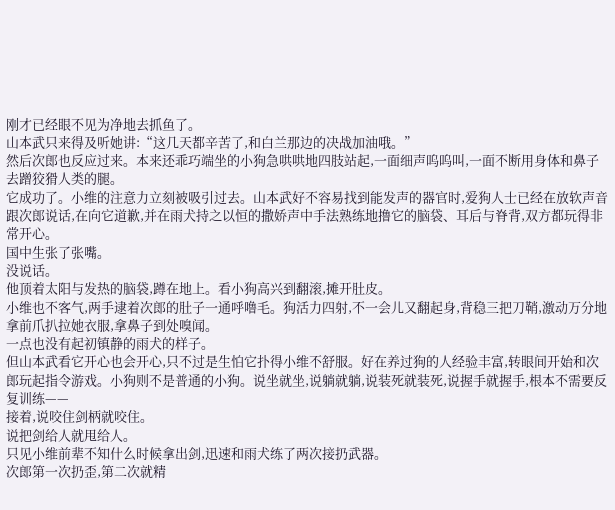刚才已经眼不见为净地去抓鱼了。
山本武只来得及听她讲:“这几天都辛苦了,和白兰那边的决战加油哦。”
然后次郎也反应过来。本来还乖巧端坐的小狗急哄哄地四肢站起,一面细声呜呜叫,一面不断用身体和鼻子去蹭狡猾人类的腿。
它成功了。小维的注意力立刻被吸引过去。山本武好不容易找到能发声的器官时,爱狗人士已经在放软声音跟次郎说话,在向它道歉,并在雨犬持之以恒的撒娇声中手法熟练地撸它的脑袋、耳后与脊背,双方都玩得非常开心。
国中生张了张嘴。
没说话。
他顶着太阳与发热的脑袋,蹲在地上。看小狗高兴到翻滚,摊开肚皮。
小维也不客气,两手逮着次郎的肚子一通呼噜毛。狗活力四射,不一会儿又翻起身,背稳三把刀鞘,激动万分地拿前爪扒拉她衣服,拿鼻子到处嗅闻。
一点也没有起初镇静的雨犬的样子。
但山本武看它开心也会开心,只不过是生怕它扑得小维不舒服。好在养过狗的人经验丰富,转眼间开始和次郎玩起指令游戏。小狗则不是普通的小狗。说坐就坐,说躺就躺,说装死就装死,说握手就握手,根本不需要反复训练——
接着,说咬住剑柄就咬住。
说把剑给人就甩给人。
只见小维前辈不知什么时候拿出剑,迅速和雨犬练了两次接扔武器。
次郎第一次扔歪,第二次就精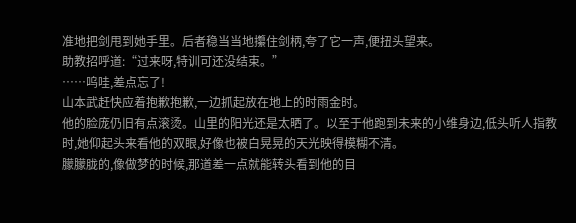准地把剑甩到她手里。后者稳当当地攥住剑柄,夸了它一声,便扭头望来。
助教招呼道:“过来呀,特训可还没结束。”
……呜哇,差点忘了!
山本武赶快应着抱歉抱歉,一边抓起放在地上的时雨金时。
他的脸庞仍旧有点滚烫。山里的阳光还是太晒了。以至于他跑到未来的小维身边,低头听人指教时,她仰起头来看他的双眼,好像也被白晃晃的天光映得模糊不清。
朦朦胧的,像做梦的时候,那道差一点就能转头看到他的目